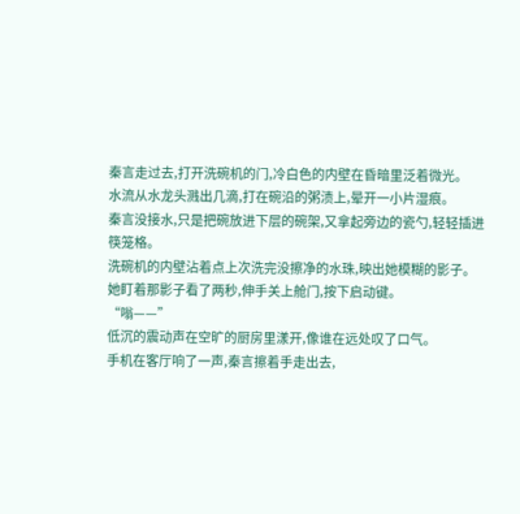秦言走过去,打开洗碗机的门,冷白色的内壁在昏暗里泛着微光。
水流从水龙头溅出几滴,打在碗沿的粥渍上,晕开一小片湿痕。
秦言没接水,只是把碗放进下层的碗架,又拿起旁边的瓷勺,轻轻插进筷笼格。
洗碗机的内壁沾着点上次洗完没擦净的水珠,映出她模糊的影子。
她盯着那影子看了两秒,伸手关上舱门,按下启动键。
“嗡——”
低沉的震动声在空旷的厨房里漾开,像谁在远处叹了口气。
手机在客厅响了一声,秦言擦着手走出去,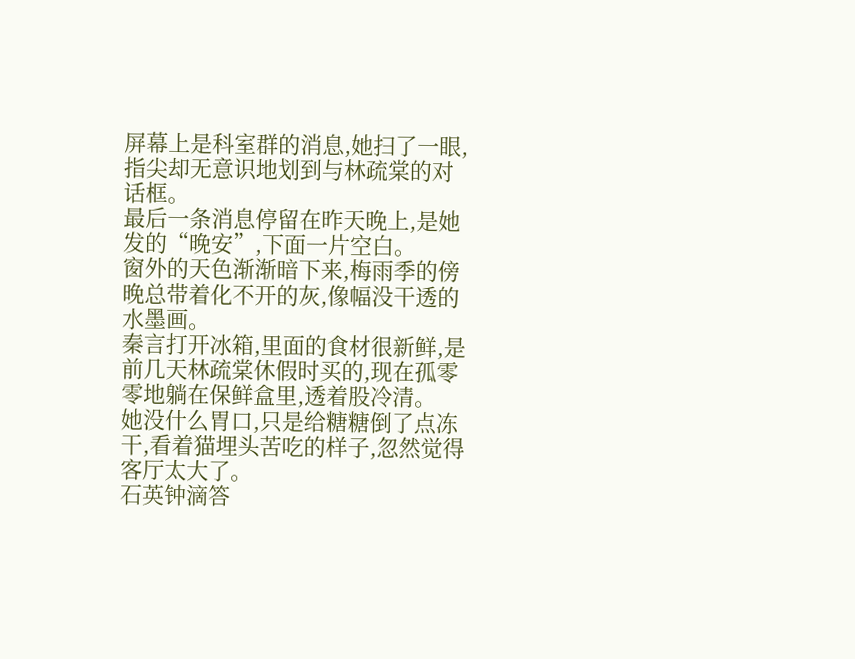屏幕上是科室群的消息,她扫了一眼,指尖却无意识地划到与林疏棠的对话框。
最后一条消息停留在昨天晚上,是她发的“晚安”,下面一片空白。
窗外的天色渐渐暗下来,梅雨季的傍晚总带着化不开的灰,像幅没干透的水墨画。
秦言打开冰箱,里面的食材很新鲜,是前几天林疏棠休假时买的,现在孤零零地躺在保鲜盒里,透着股冷清。
她没什么胃口,只是给糖糖倒了点冻干,看着猫埋头苦吃的样子,忽然觉得客厅太大了。
石英钟滴答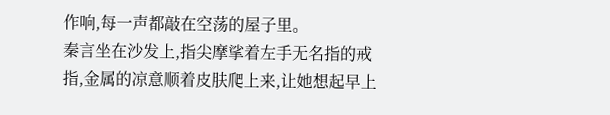作响,每一声都敲在空荡的屋子里。
秦言坐在沙发上,指尖摩挲着左手无名指的戒指,金属的凉意顺着皮肤爬上来,让她想起早上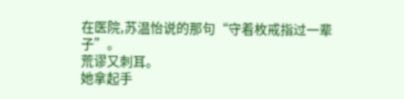在医院,苏温怡说的那句“守着枚戒指过一辈子”。
荒谬又刺耳。
她拿起手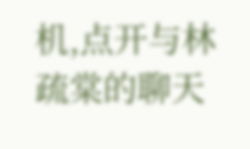机,点开与林疏棠的聊天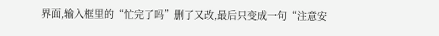界面,输入框里的“忙完了吗”删了又改,最后只变成一句“注意安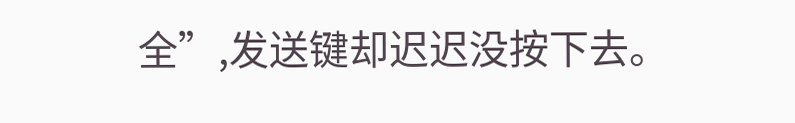全”,发送键却迟迟没按下去。